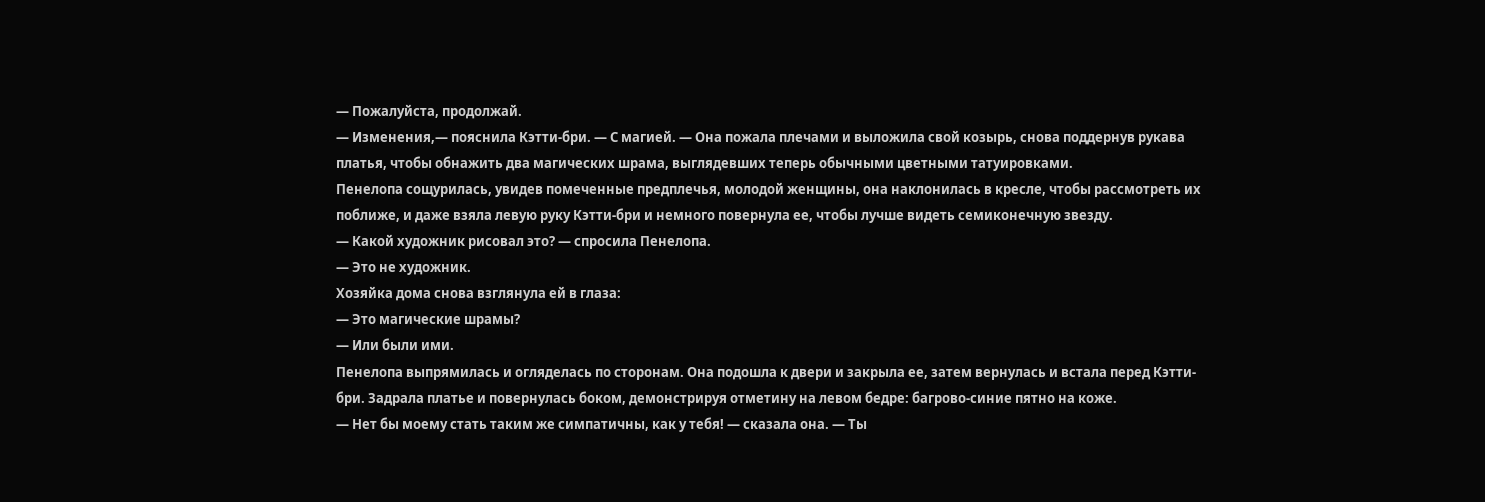— Пожалуйста, продолжай.
— Изменения,— пояснила Кэтти-бри. — С магией. — Она пожала плечами и выложила свой козырь, снова поддернув рукава платья, чтобы обнажить два магических шрама, выглядевших теперь обычными цветными татуировками.
Пенелопа сощурилась, увидев помеченные предплечья, молодой женщины, она наклонилась в кресле, чтобы рассмотреть их поближе, и даже взяла левую руку Кэтти-бри и немного повернула ее, чтобы лучше видеть семиконечную звезду.
— Какой художник рисовал это? — спросила Пенелопа.
— Это не художник.
Хозяйка дома снова взглянула ей в глаза:
— Это магические шрамы?
— Или были ими.
Пенелопа выпрямилась и огляделась по сторонам. Она подошла к двери и закрыла ее, затем вернулась и встала перед Кэтти-бри. Задрала платье и повернулась боком, демонстрируя отметину на левом бедре: багрово-синие пятно на коже.
— Нет бы моему стать таким же симпатичны, как у тебя! — сказала она. — Ты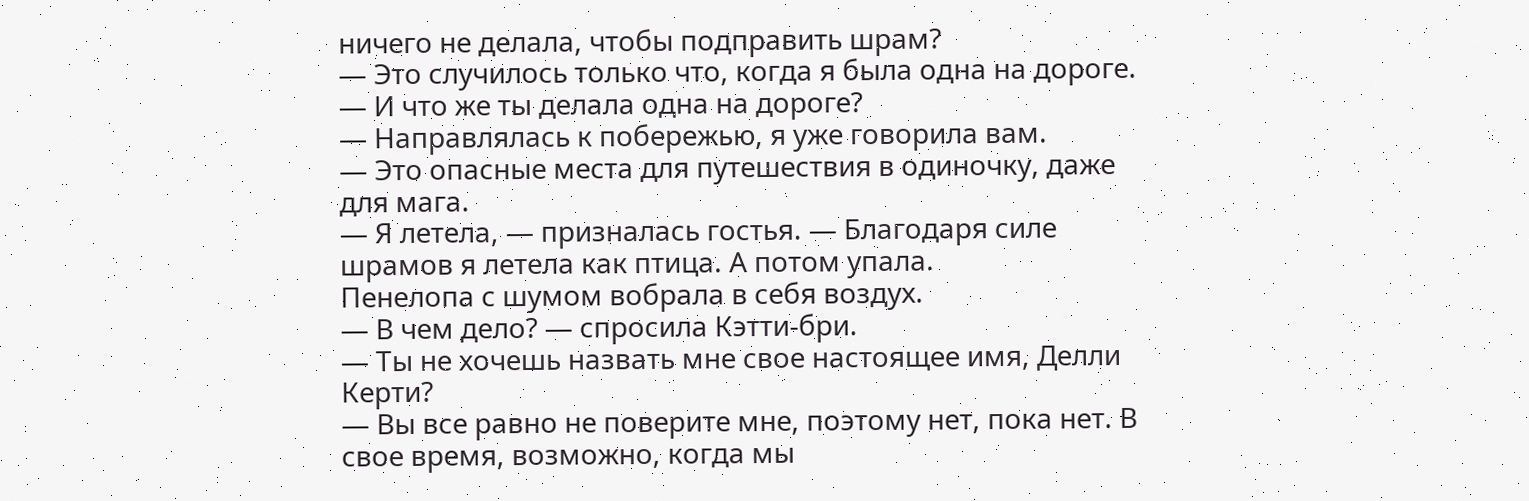ничего не делала, чтобы подправить шрам?
— Это случилось только что, когда я была одна на дороге.
— И что же ты делала одна на дороге?
— Направлялась к побережью, я уже говорила вам.
— Это опасные места для путешествия в одиночку, даже для мага.
— Я летела, — призналась гостья. — Благодаря силе шрамов я летела как птица. А потом упала.
Пенелопа с шумом вобрала в себя воздух.
— В чем дело? — спросила Кэтти-бри.
— Ты не хочешь назвать мне свое настоящее имя, Делли Керти?
— Вы все равно не поверите мне, поэтому нет, пока нет. В свое время, возможно, когда мы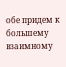обе придем к большему взаимному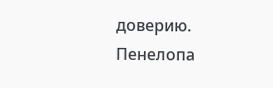доверию.
Пенелопа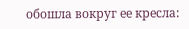обошла вокруг ее кресла: